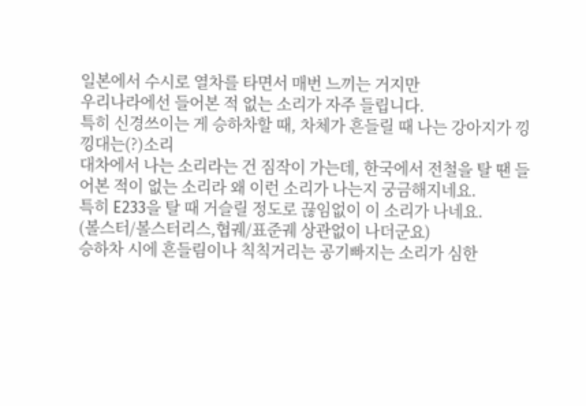일본에서 수시로 열차를 타면서 매번 느끼는 거지만
우리나라에선 들어본 적 없는 소리가 자주 들립니다.
특히 신경쓰이는 게 승하차할 때, 차체가 흔들릴 때 나는 강아지가 낑낑대는(?)소리
대차에서 나는 소리라는 건 짐작이 가는데, 한국에서 전철을 탈 땐 들어본 적이 없는 소리라 왜 이런 소리가 나는지 궁금해지네요.
특히 E233을 탈 때 거슬릴 정도로 끊임없이 이 소리가 나네요.
(볼스터/볼스터리스,협궤/표준궤 상관없이 나더군요)
승하차 시에 흔들림이나 칙칙거리는 공기빠지는 소리가 심한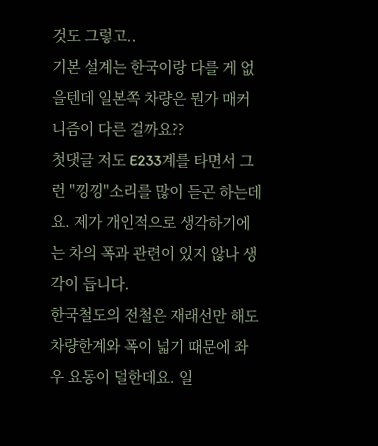것도 그렇고..
기본 설계는 한국이랑 다를 게 없을텐데 일본쪽 차량은 뭔가 매커니즘이 다른 걸까요??
첫댓글 저도 E233계를 타면서 그런 "낑낑"소리를 많이 듣곤 하는데요. 제가 개인적으로 생각하기에는 차의 폭과 관련이 있지 않나 생각이 듭니다.
한국철도의 전철은 재래선만 해도 차량한계와 폭이 넓기 때문에 좌우 요동이 덜한데요. 일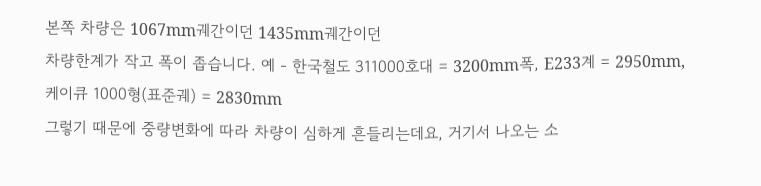본쪽 차량은 1067mm궤간이던 1435mm궤간이던
차량한계가 작고 폭이 좁습니다. 예 - 한국철도 311000호대 = 3200mm폭, E233계 = 2950mm, 케이큐 1000형(표준궤) = 2830mm
그렇기 때문에 중량변화에 따라 차량이 심하게 흔들리는데요, 거기서 나오는 소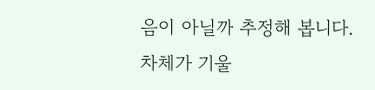음이 아닐까 추정해 봅니다.
차체가 기울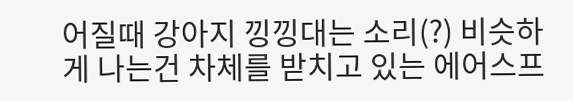어질때 강아지 낑낑대는 소리(?) 비슷하게 나는건 차체를 받치고 있는 에어스프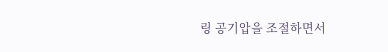링 공기압을 조절하면서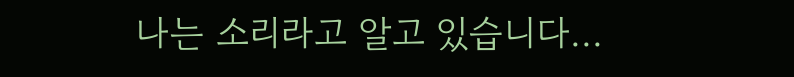나는 소리라고 알고 있습니다...